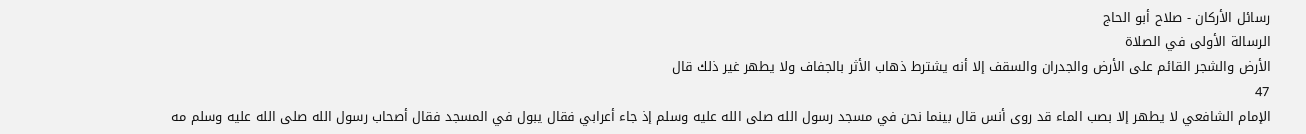رسائل الأركان - صلاح أبو الحاج
الرسالة الأولى في الصلاة
الأرض والشجر القائم على الأرض والجدران والسقف إلا أنه يشترط ذهاب الأثر بالجفاف ولا يطهر غير ذلك قال
47
الإمام الشافعي لا يطهر إلا بصب الماء قد روى أنس قال بينما نحن في مسجد رسول الله صلى الله عليه وسلم إذ جاء أعرابي فقال يبول في المسجد فقال أصحاب رسول الله صلى الله عليه وسلم مه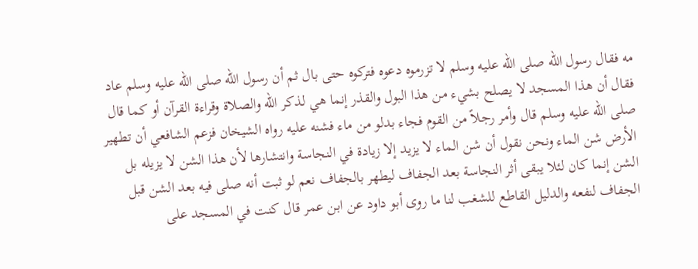مه فقال رسول الله صلى الله عليه وسلم لا تزرموه دعوه فتركوه حتى بال ثم أن رسول الله صلى الله عليه وسلم عاد فقال أن هذا المسجد لا يصلح بشيء من هذا البول والقذر إنما هي لذكر الله والصلاة وقراءة القرآن أو كما قال صلى الله عليه وسلم قال وأمر رجلاً من القوم فجاء بدلو من ماء فشنه عليه رواه الشيخان فزعم الشافعي أن تطهير الأرض شن الماء ونحن نقول أن شن الماء لا يزيد إلا زيادة في النجاسة وانتشارها لأن هذا الشن لا يزيله بل الشن إنما كان لئلا يبقى أثر النجاسة بعد الجفاف ليطهر بالجفاف نعم لو ثبت أنه صلى فيه بعد الشن قبل الجفاف لنفعه والدليل القاطع للشغب لنا ما روى أبو داود عن ابن عمر قال كنت في المسجد على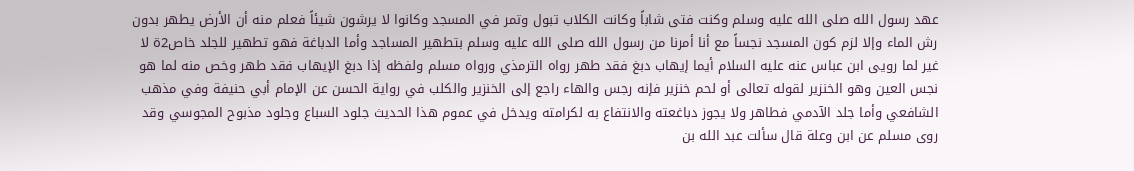عهد رسول الله صلى الله عليه وسلم وكنت فتى شاباً وكانت الكلاب تبول وتمر في المسجد وكانوا لا يرشون شيئاً فعلم منه أن الأرض يطهر بدون رش الماء وإلا لزم كون المسجد نجساً مع أنا أمرنا من رسول الله صلى الله عليه وسلم بتطهير المساجد وأما الدباغة فهو تطهير للجلد خاص2ة لا غير لما رويى ابن عباس عنه عليه السلام أيما إيهاب دبغ فقد طهر رواه الترمذي ورواه مسلم ولفظه إذا دبغ الإيهاب فقد طهر وخص منه لما هو نجس العين وهو الخنزير لقوله تعالى أو لحم خنزير فإنه رجس والهاء راجع إلى الخنزير والكلب في رواية الحسن عن الإمام أبي حنيفة وفي مذهب الشافعي وأما جلد الآدمي فطاهر ولا يجوز دباغعته والانتفاع به لكرامته ويدخل في عموم هذا الحديث جلود السباع وجلود مذبوح المجوسي وقد روى مسلم عن ابن وعلة قال سألت عبد الله بن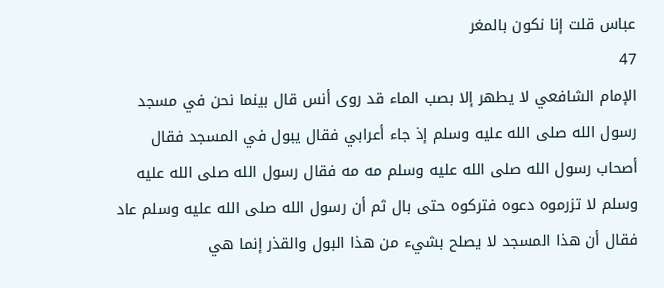عباس قلت إنا نكون بالمغر
47
الإمام الشافعي لا يطهر إلا بصب الماء قد روى أنس قال بينما نحن في مسجد رسول الله صلى الله عليه وسلم إذ جاء أعرابي فقال يبول في المسجد فقال أصحاب رسول الله صلى الله عليه وسلم مه مه فقال رسول الله صلى الله عليه وسلم لا تزرموه دعوه فتركوه حتى بال ثم أن رسول الله صلى الله عليه وسلم عاد فقال أن هذا المسجد لا يصلح بشيء من هذا البول والقذر إنما هي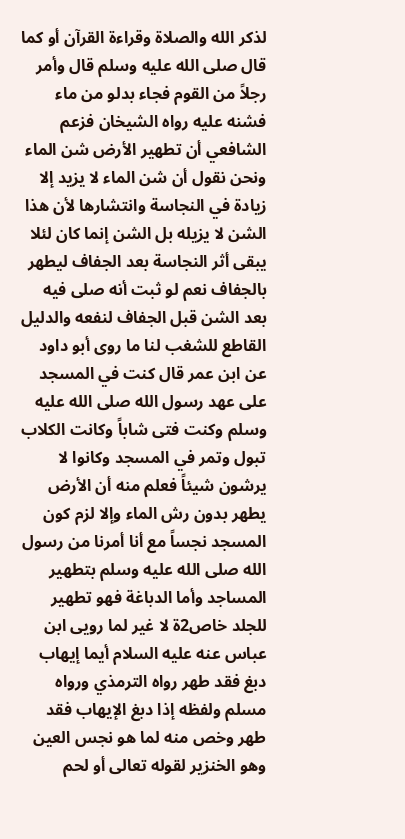لذكر الله والصلاة وقراءة القرآن أو كما قال صلى الله عليه وسلم قال وأمر رجلاً من القوم فجاء بدلو من ماء فشنه عليه رواه الشيخان فزعم الشافعي أن تطهير الأرض شن الماء ونحن نقول أن شن الماء لا يزيد إلا زيادة في النجاسة وانتشارها لأن هذا الشن لا يزيله بل الشن إنما كان لئلا يبقى أثر النجاسة بعد الجفاف ليطهر بالجفاف نعم لو ثبت أنه صلى فيه بعد الشن قبل الجفاف لنفعه والدليل القاطع للشغب لنا ما روى أبو داود عن ابن عمر قال كنت في المسجد على عهد رسول الله صلى الله عليه وسلم وكنت فتى شاباً وكانت الكلاب تبول وتمر في المسجد وكانوا لا يرشون شيئاً فعلم منه أن الأرض يطهر بدون رش الماء وإلا لزم كون المسجد نجساً مع أنا أمرنا من رسول الله صلى الله عليه وسلم بتطهير المساجد وأما الدباغة فهو تطهير للجلد خاص2ة لا غير لما رويى ابن عباس عنه عليه السلام أيما إيهاب دبغ فقد طهر رواه الترمذي ورواه مسلم ولفظه إذا دبغ الإيهاب فقد طهر وخص منه لما هو نجس العين وهو الخنزير لقوله تعالى أو لحم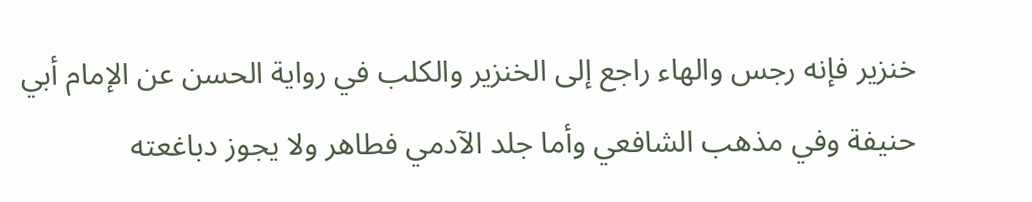خنزير فإنه رجس والهاء راجع إلى الخنزير والكلب في رواية الحسن عن الإمام أبي حنيفة وفي مذهب الشافعي وأما جلد الآدمي فطاهر ولا يجوز دباغعته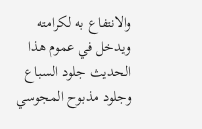والانتفاع به لكرامته ويدخل في عموم هذا الحديث جلود السباع وجلود مذبوح المجوسي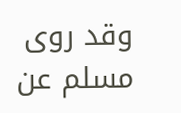وقد روى مسلم عن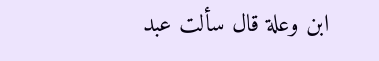ابن وعلة قال سألت عبد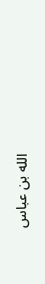الله بن عباس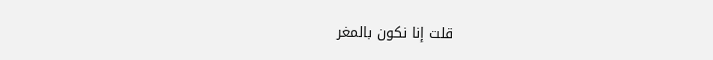قلت إنا نكون بالمغر